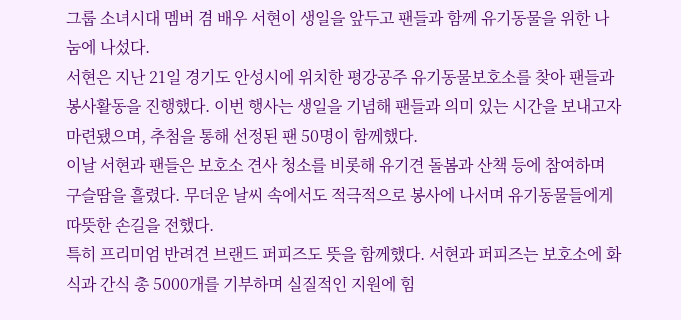그룹 소녀시대 멤버 겸 배우 서현이 생일을 앞두고 팬들과 함께 유기동물을 위한 나눔에 나섰다.
서현은 지난 21일 경기도 안성시에 위치한 평강공주 유기동물보호소를 찾아 팬들과 봉사활동을 진행했다. 이번 행사는 생일을 기념해 팬들과 의미 있는 시간을 보내고자 마련됐으며, 추첨을 통해 선정된 팬 50명이 함께했다.
이날 서현과 팬들은 보호소 견사 청소를 비롯해 유기견 돌봄과 산책 등에 참여하며 구슬땀을 흘렸다. 무더운 날씨 속에서도 적극적으로 봉사에 나서며 유기동물들에게 따뜻한 손길을 전했다.
특히 프리미엄 반려견 브랜드 퍼피즈도 뜻을 함께했다. 서현과 퍼피즈는 보호소에 화식과 간식 총 5000개를 기부하며 실질적인 지원에 힘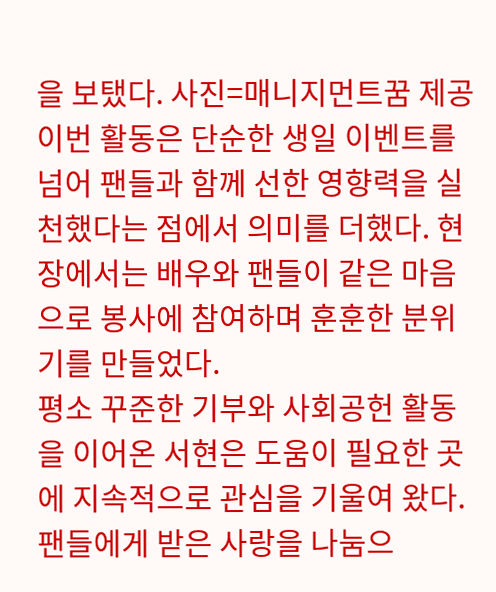을 보탰다. 사진=매니지먼트꿈 제공 이번 활동은 단순한 생일 이벤트를 넘어 팬들과 함께 선한 영향력을 실천했다는 점에서 의미를 더했다. 현장에서는 배우와 팬들이 같은 마음으로 봉사에 참여하며 훈훈한 분위기를 만들었다.
평소 꾸준한 기부와 사회공헌 활동을 이어온 서현은 도움이 필요한 곳에 지속적으로 관심을 기울여 왔다. 팬들에게 받은 사랑을 나눔으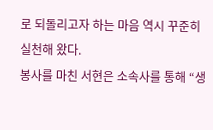로 되돌리고자 하는 마음 역시 꾸준히 실천해 왔다.
봉사를 마친 서현은 소속사를 통해 “생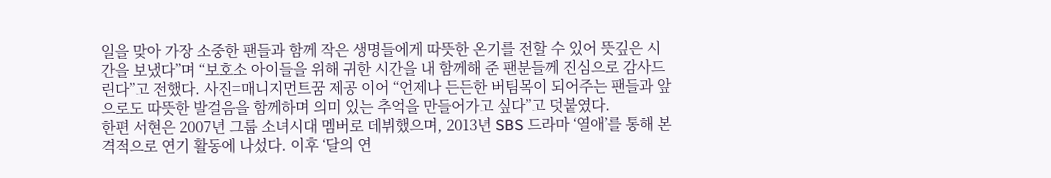일을 맞아 가장 소중한 팬들과 함께 작은 생명들에게 따뜻한 온기를 전할 수 있어 뜻깊은 시간을 보냈다”며 “보호소 아이들을 위해 귀한 시간을 내 함께해 준 팬분들께 진심으로 감사드린다”고 전했다. 사진=매니지먼트꿈 제공 이어 “언제나 든든한 버팀목이 되어주는 팬들과 앞으로도 따뜻한 발걸음을 함께하며 의미 있는 추억을 만들어가고 싶다”고 덧붙였다.
한편 서현은 2007년 그룹 소녀시대 멤버로 데뷔했으며, 2013년 SBS 드라마 ‘열애’를 통해 본격적으로 연기 활동에 나섰다. 이후 ‘달의 연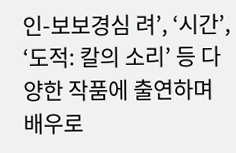인-보보경심 려’, ‘시간’, ‘도적: 칼의 소리’ 등 다양한 작품에 출연하며 배우로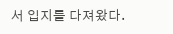서 입지를 다져왔다.